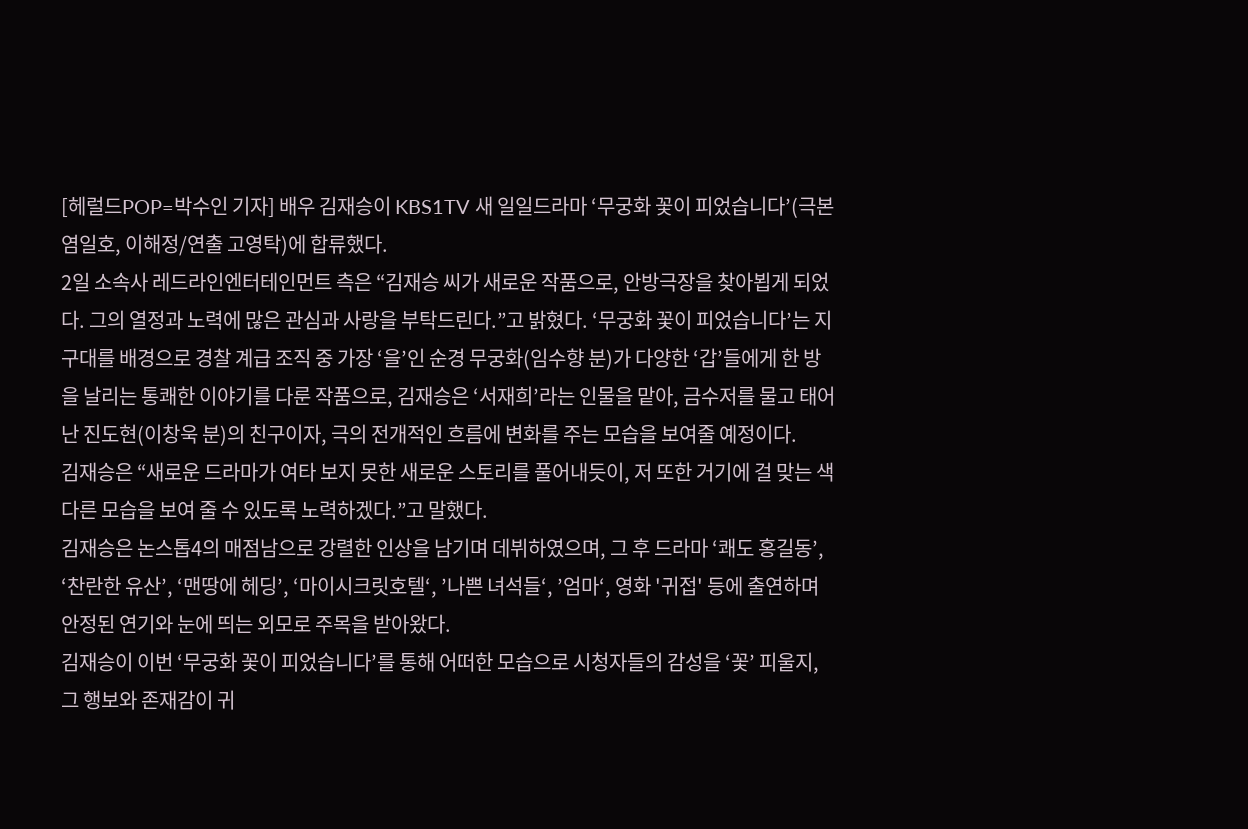[헤럴드POP=박수인 기자] 배우 김재승이 KBS1TV 새 일일드라마 ‘무궁화 꽃이 피었습니다’(극본 염일호, 이해정/연출 고영탁)에 합류했다.
2일 소속사 레드라인엔터테인먼트 측은 “김재승 씨가 새로운 작품으로, 안방극장을 찾아뵙게 되었다. 그의 열정과 노력에 많은 관심과 사랑을 부탁드린다.”고 밝혔다. ‘무궁화 꽃이 피었습니다’는 지구대를 배경으로 경찰 계급 조직 중 가장 ‘을’인 순경 무궁화(임수향 분)가 다양한 ‘갑’들에게 한 방을 날리는 통쾌한 이야기를 다룬 작품으로, 김재승은 ‘서재희’라는 인물을 맡아, 금수저를 물고 태어난 진도현(이창욱 분)의 친구이자, 극의 전개적인 흐름에 변화를 주는 모습을 보여줄 예정이다.
김재승은 “새로운 드라마가 여타 보지 못한 새로운 스토리를 풀어내듯이, 저 또한 거기에 걸 맞는 색다른 모습을 보여 줄 수 있도록 노력하겠다.”고 말했다.
김재승은 논스톱4의 매점남으로 강렬한 인상을 남기며 데뷔하였으며, 그 후 드라마 ‘쾌도 홍길동’, ‘찬란한 유산’, ‘맨땅에 헤딩’, ‘마이시크릿호텔‘, ’나쁜 녀석들‘, ’엄마‘, 영화 '귀접' 등에 출연하며 안정된 연기와 눈에 띄는 외모로 주목을 받아왔다.
김재승이 이번 ‘무궁화 꽃이 피었습니다’를 통해 어떠한 모습으로 시청자들의 감성을 ‘꽃’ 피울지, 그 행보와 존재감이 귀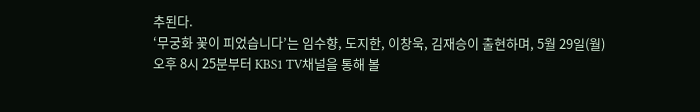추된다.
‘무궁화 꽃이 피었습니다’는 임수향, 도지한, 이창욱, 김재승이 출현하며, 5월 29일(월) 오후 8시 25분부터 KBS1 TV채널을 통해 볼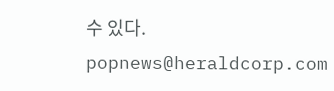수 있다.
popnews@heraldcorp.com